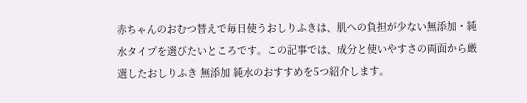赤ちゃんのおむつ替えで毎日使うおしりふきは、肌への負担が少ない無添加・純水タイプを選びたいところです。この記事では、成分と使いやすさの両面から厳選したおしりふき 無添加 純水のおすすめを5つ紹介します。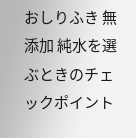おしりふき 無添加 純水を選ぶときのチェックポイント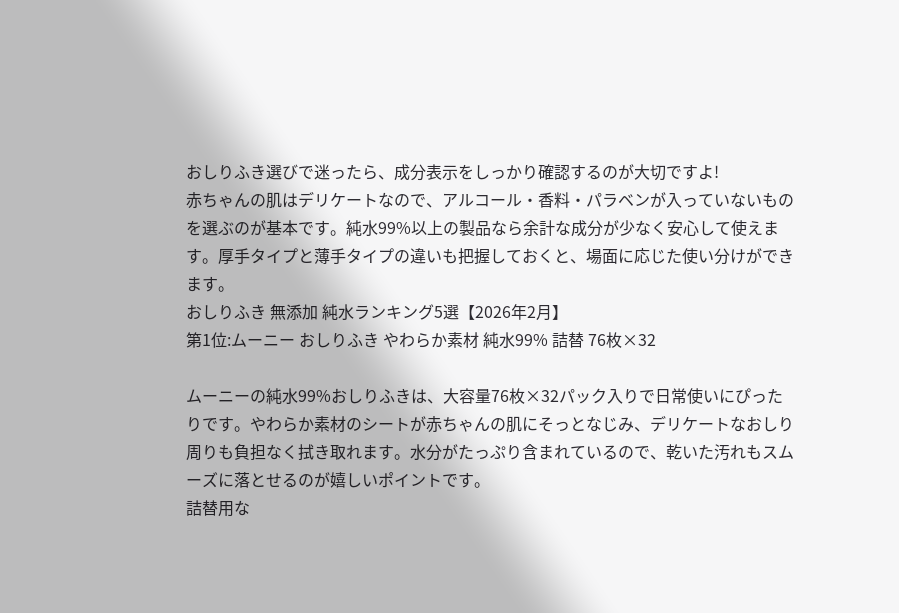おしりふき選びで迷ったら、成分表示をしっかり確認するのが大切ですよ!
赤ちゃんの肌はデリケートなので、アルコール・香料・パラベンが入っていないものを選ぶのが基本です。純水99%以上の製品なら余計な成分が少なく安心して使えます。厚手タイプと薄手タイプの違いも把握しておくと、場面に応じた使い分けができます。
おしりふき 無添加 純水ランキング5選【2026年2月】
第1位:ムーニー おしりふき やわらか素材 純水99% 詰替 76枚×32

ムーニーの純水99%おしりふきは、大容量76枚×32パック入りで日常使いにぴったりです。やわらか素材のシートが赤ちゃんの肌にそっとなじみ、デリケートなおしり周りも負担なく拭き取れます。水分がたっぷり含まれているので、乾いた汚れもスムーズに落とせるのが嬉しいポイントです。
詰替用な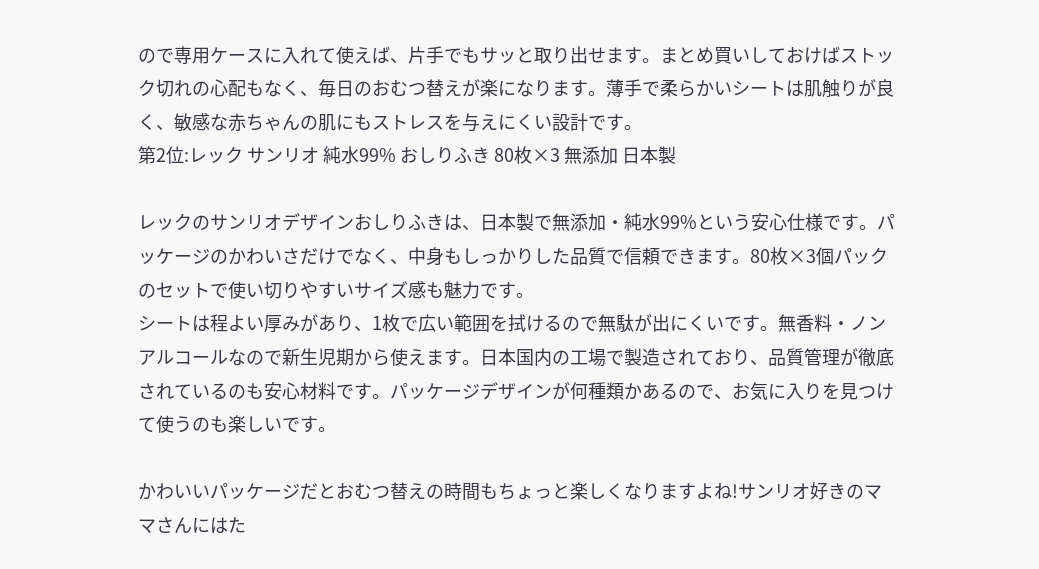ので専用ケースに入れて使えば、片手でもサッと取り出せます。まとめ買いしておけばストック切れの心配もなく、毎日のおむつ替えが楽になります。薄手で柔らかいシートは肌触りが良く、敏感な赤ちゃんの肌にもストレスを与えにくい設計です。
第2位:レック サンリオ 純水99% おしりふき 80枚×3 無添加 日本製

レックのサンリオデザインおしりふきは、日本製で無添加・純水99%という安心仕様です。パッケージのかわいさだけでなく、中身もしっかりした品質で信頼できます。80枚×3個パックのセットで使い切りやすいサイズ感も魅力です。
シートは程よい厚みがあり、1枚で広い範囲を拭けるので無駄が出にくいです。無香料・ノンアルコールなので新生児期から使えます。日本国内の工場で製造されており、品質管理が徹底されているのも安心材料です。パッケージデザインが何種類かあるので、お気に入りを見つけて使うのも楽しいです。

かわいいパッケージだとおむつ替えの時間もちょっと楽しくなりますよね!サンリオ好きのママさんにはた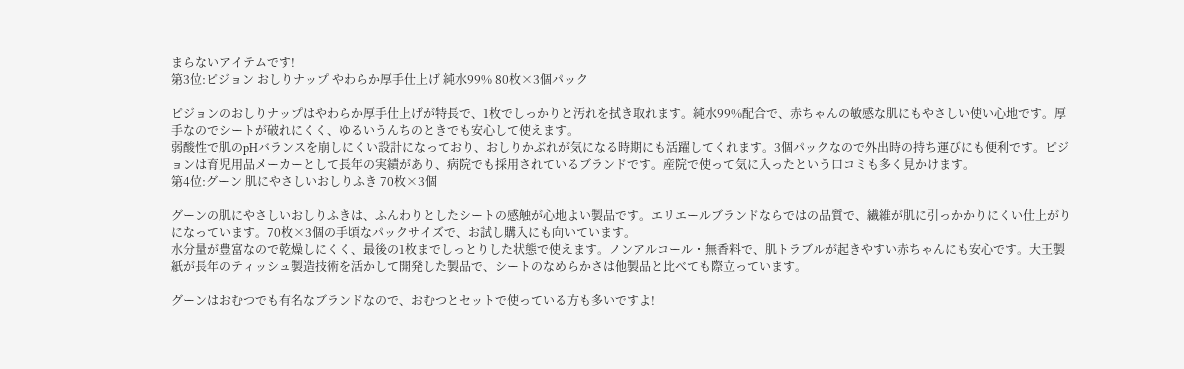まらないアイテムです!
第3位:ピジョン おしりナップ やわらか厚手仕上げ 純水99% 80枚×3個パック

ピジョンのおしりナップはやわらか厚手仕上げが特長で、1枚でしっかりと汚れを拭き取れます。純水99%配合で、赤ちゃんの敏感な肌にもやさしい使い心地です。厚手なのでシートが破れにくく、ゆるいうんちのときでも安心して使えます。
弱酸性で肌のpHバランスを崩しにくい設計になっており、おしりかぶれが気になる時期にも活躍してくれます。3個パックなので外出時の持ち運びにも便利です。ピジョンは育児用品メーカーとして長年の実績があり、病院でも採用されているブランドです。産院で使って気に入ったという口コミも多く見かけます。
第4位:グーン 肌にやさしいおしりふき 70枚×3個

グーンの肌にやさしいおしりふきは、ふんわりとしたシートの感触が心地よい製品です。エリエールブランドならではの品質で、繊維が肌に引っかかりにくい仕上がりになっています。70枚×3個の手頃なパックサイズで、お試し購入にも向いています。
水分量が豊富なので乾燥しにくく、最後の1枚までしっとりした状態で使えます。ノンアルコール・無香料で、肌トラブルが起きやすい赤ちゃんにも安心です。大王製紙が長年のティッシュ製造技術を活かして開発した製品で、シートのなめらかさは他製品と比べても際立っています。

グーンはおむつでも有名なブランドなので、おむつとセットで使っている方も多いですよ!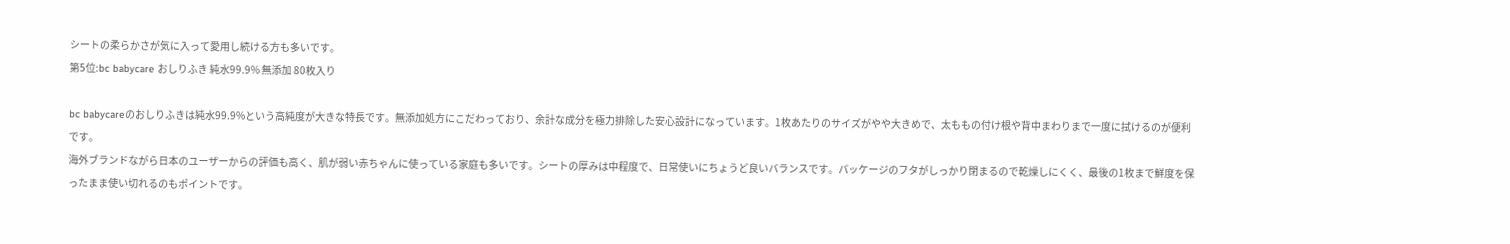シートの柔らかさが気に入って愛用し続ける方も多いです。
第5位:bc babycare おしりふき 純水99.9% 無添加 80枚入り

bc babycareのおしりふきは純水99.9%という高純度が大きな特長です。無添加処方にこだわっており、余計な成分を極力排除した安心設計になっています。1枚あたりのサイズがやや大きめで、太ももの付け根や背中まわりまで一度に拭けるのが便利です。
海外ブランドながら日本のユーザーからの評価も高く、肌が弱い赤ちゃんに使っている家庭も多いです。シートの厚みは中程度で、日常使いにちょうど良いバランスです。パッケージのフタがしっかり閉まるので乾燥しにくく、最後の1枚まで鮮度を保ったまま使い切れるのもポイントです。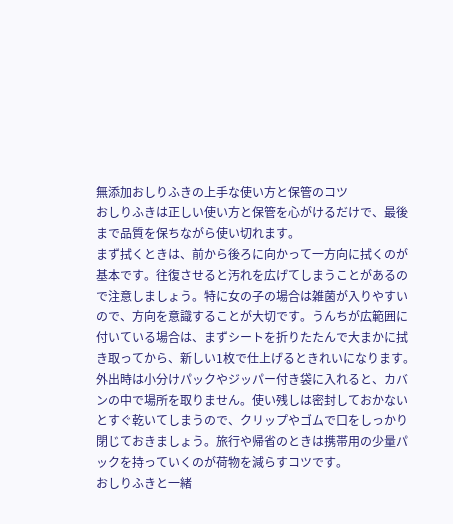無添加おしりふきの上手な使い方と保管のコツ
おしりふきは正しい使い方と保管を心がけるだけで、最後まで品質を保ちながら使い切れます。
まず拭くときは、前から後ろに向かって一方向に拭くのが基本です。往復させると汚れを広げてしまうことがあるので注意しましょう。特に女の子の場合は雑菌が入りやすいので、方向を意識することが大切です。うんちが広範囲に付いている場合は、まずシートを折りたたんで大まかに拭き取ってから、新しい1枚で仕上げるときれいになります。
外出時は小分けパックやジッパー付き袋に入れると、カバンの中で場所を取りません。使い残しは密封しておかないとすぐ乾いてしまうので、クリップやゴムで口をしっかり閉じておきましょう。旅行や帰省のときは携帯用の少量パックを持っていくのが荷物を減らすコツです。
おしりふきと一緒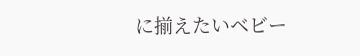に揃えたいベビー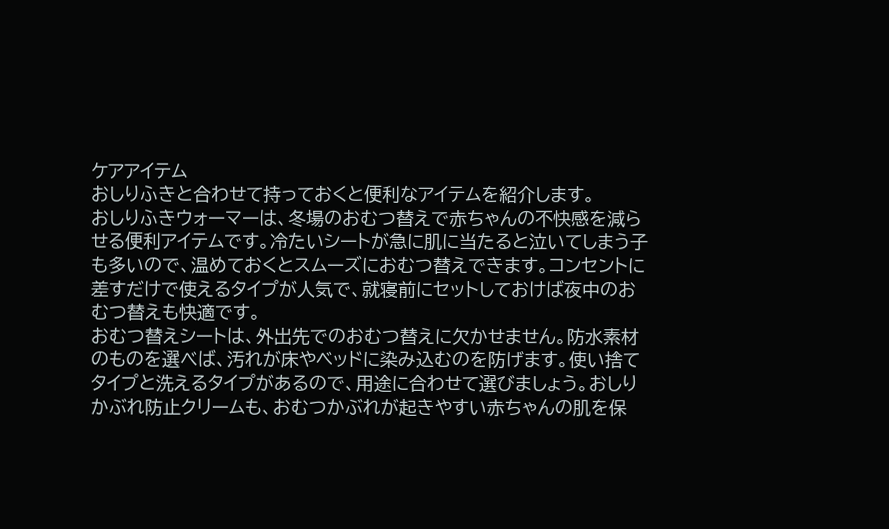ケアアイテム
おしりふきと合わせて持っておくと便利なアイテムを紹介します。
おしりふきウォーマーは、冬場のおむつ替えで赤ちゃんの不快感を減らせる便利アイテムです。冷たいシートが急に肌に当たると泣いてしまう子も多いので、温めておくとスムーズにおむつ替えできます。コンセントに差すだけで使えるタイプが人気で、就寝前にセットしておけば夜中のおむつ替えも快適です。
おむつ替えシートは、外出先でのおむつ替えに欠かせません。防水素材のものを選べば、汚れが床やベッドに染み込むのを防げます。使い捨てタイプと洗えるタイプがあるので、用途に合わせて選びましょう。おしりかぶれ防止クリームも、おむつかぶれが起きやすい赤ちゃんの肌を保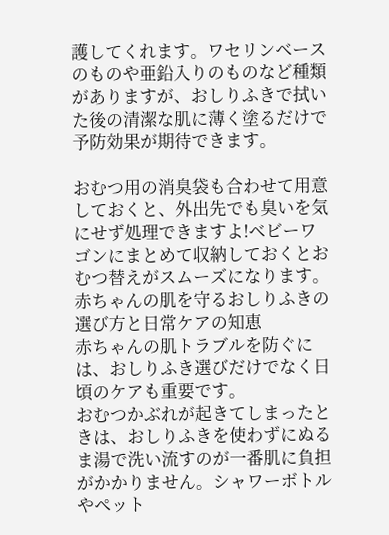護してくれます。ワセリンベースのものや亜鉛入りのものなど種類がありますが、おしりふきで拭いた後の清潔な肌に薄く塗るだけで予防効果が期待できます。

おむつ用の消臭袋も合わせて用意しておくと、外出先でも臭いを気にせず処理できますよ!ベビーワゴンにまとめて収納しておくとおむつ替えがスムーズになります。
赤ちゃんの肌を守るおしりふきの選び方と日常ケアの知恵
赤ちゃんの肌トラブルを防ぐには、おしりふき選びだけでなく日頃のケアも重要です。
おむつかぶれが起きてしまったときは、おしりふきを使わずにぬるま湯で洗い流すのが一番肌に負担がかかりません。シャワーボトルやペット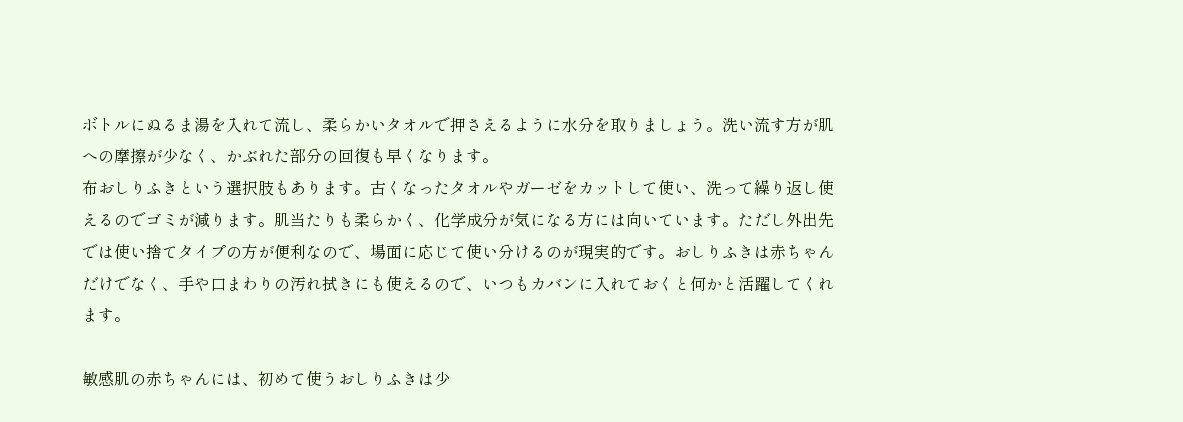ボトルにぬるま湯を入れて流し、柔らかいタオルで押さえるように水分を取りましょう。洗い流す方が肌への摩擦が少なく、かぶれた部分の回復も早くなります。
布おしりふきという選択肢もあります。古くなったタオルやガーゼをカットして使い、洗って繰り返し使えるのでゴミが減ります。肌当たりも柔らかく、化学成分が気になる方には向いています。ただし外出先では使い捨てタイプの方が便利なので、場面に応じて使い分けるのが現実的です。おしりふきは赤ちゃんだけでなく、手や口まわりの汚れ拭きにも使えるので、いつもカバンに入れておくと何かと活躍してくれます。

敏感肌の赤ちゃんには、初めて使うおしりふきは少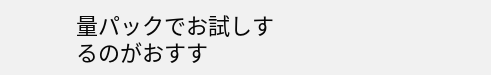量パックでお試しするのがおすす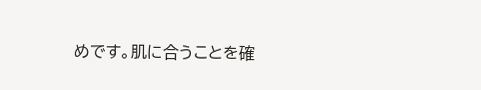めです。肌に合うことを確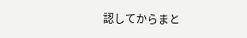認してからまと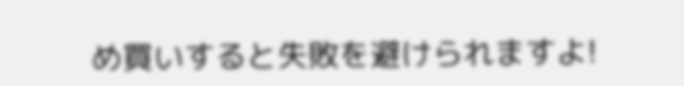め買いすると失敗を避けられますよ!